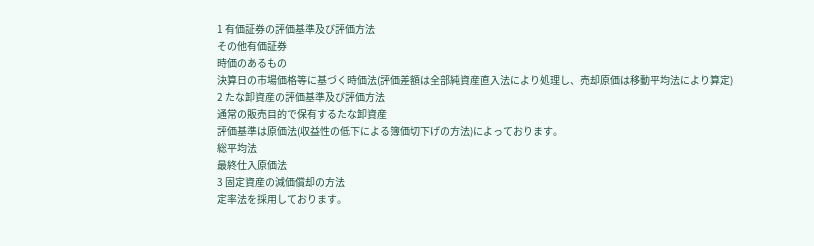1 有価証券の評価基準及び評価方法
その他有価証券
時価のあるもの
決算日の市場価格等に基づく時価法(評価差額は全部純資産直入法により処理し、売却原価は移動平均法により算定)
2 たな卸資産の評価基準及び評価方法
通常の販売目的で保有するたな卸資産
評価基準は原価法(収益性の低下による簿価切下げの方法)によっております。
総平均法
最終仕入原価法
3 固定資産の減価償却の方法
定率法を採用しております。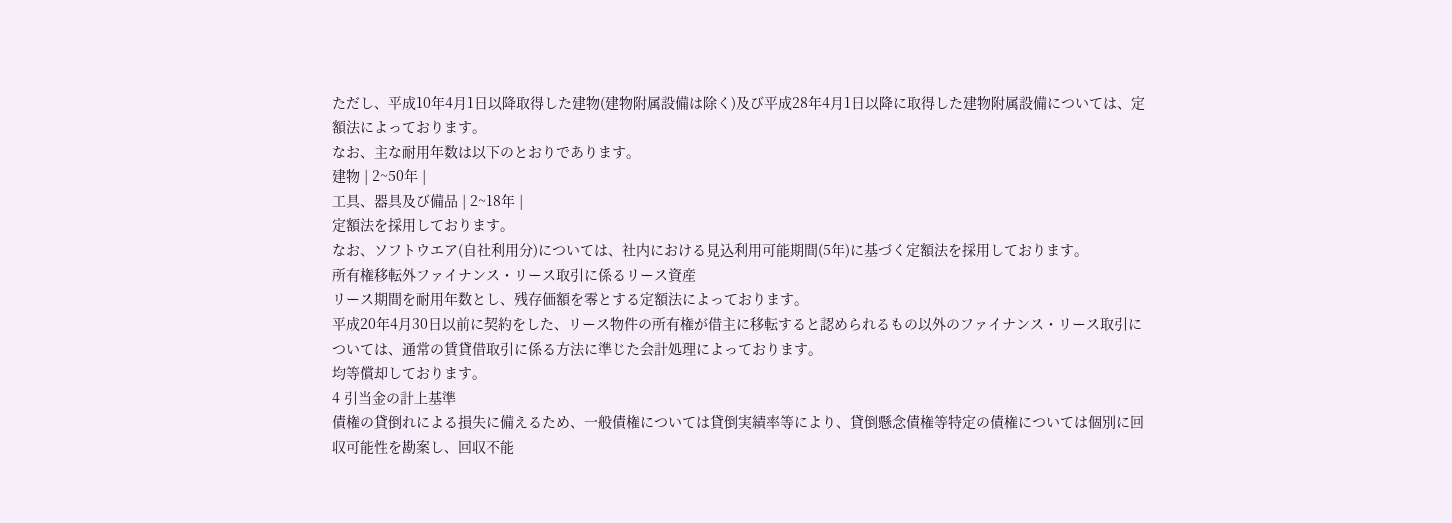ただし、平成10年4月1日以降取得した建物(建物附属設備は除く)及び平成28年4月1日以降に取得した建物附属設備については、定額法によっております。
なお、主な耐用年数は以下のとおりであります。
建物 | 2~50年 |
工具、器具及び備品 | 2~18年 |
定額法を採用しております。
なお、ソフトウエア(自社利用分)については、社内における見込利用可能期間(5年)に基づく定額法を採用しております。
所有権移転外ファイナンス・リース取引に係るリース資産
リース期間を耐用年数とし、残存価額を零とする定額法によっております。
平成20年4月30日以前に契約をした、リース物件の所有権が借主に移転すると認められるもの以外のファイナンス・リース取引については、通常の賃貸借取引に係る方法に準じた会計処理によっております。
均等償却しております。
4 引当金の計上基準
債権の貸倒れによる損失に備えるため、一般債権については貸倒実績率等により、貸倒懸念債権等特定の債権については個別に回収可能性を勘案し、回収不能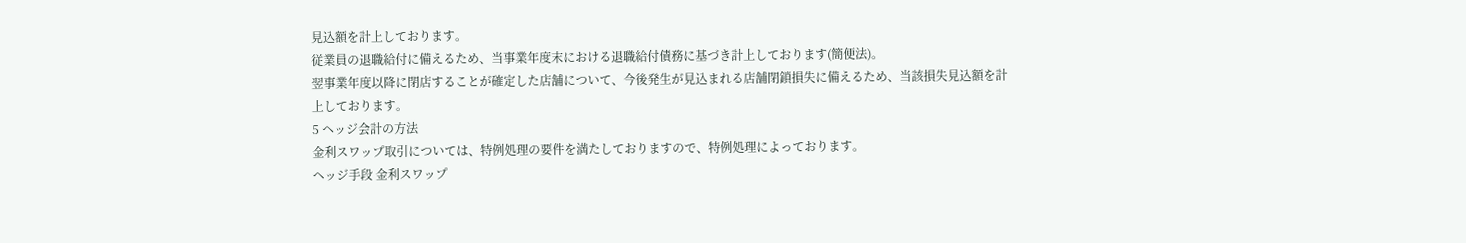見込額を計上しております。
従業員の退職給付に備えるため、当事業年度末における退職給付債務に基づき計上しております(簡便法)。
翌事業年度以降に閉店することが確定した店舗について、今後発生が見込まれる店舗閉鎖損失に備えるため、当該損失見込額を計上しております。
5 ヘッジ会計の方法
金利スワップ取引については、特例処理の要件を満たしておりますので、特例処理によっております。
ヘッジ手段 金利スワップ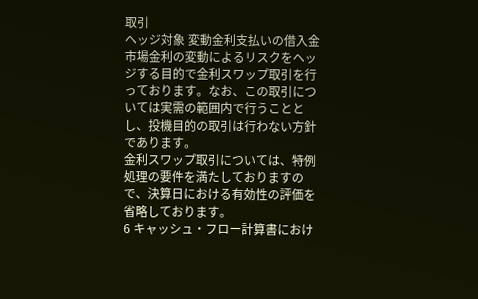取引
ヘッジ対象 変動金利支払いの借入金
市場金利の変動によるリスクをヘッジする目的で金利スワップ取引を行っております。なお、この取引については実需の範囲内で行うこととし、投機目的の取引は行わない方針であります。
金利スワップ取引については、特例処理の要件を満たしておりますので、決算日における有効性の評価を省略しております。
6 キャッシュ・フロー計算書におけ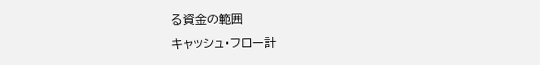る資金の範囲
キャッシュ・フロー計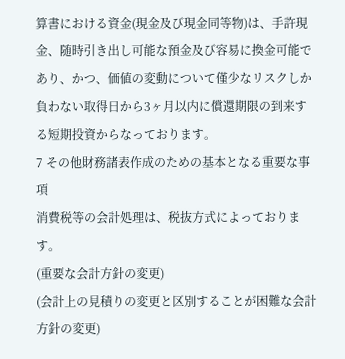算書における資金(現金及び現金同等物)は、手許現金、随時引き出し可能な預金及び容易に換金可能であり、かつ、価値の変動について僅少なリスクしか負わない取得日から3ヶ月以内に償還期限の到来する短期投資からなっております。
7 その他財務諸表作成のための基本となる重要な事項
消費税等の会計処理は、税抜方式によっております。
(重要な会計方針の変更)
(会計上の見積りの変更と区別することが困難な会計方針の変更)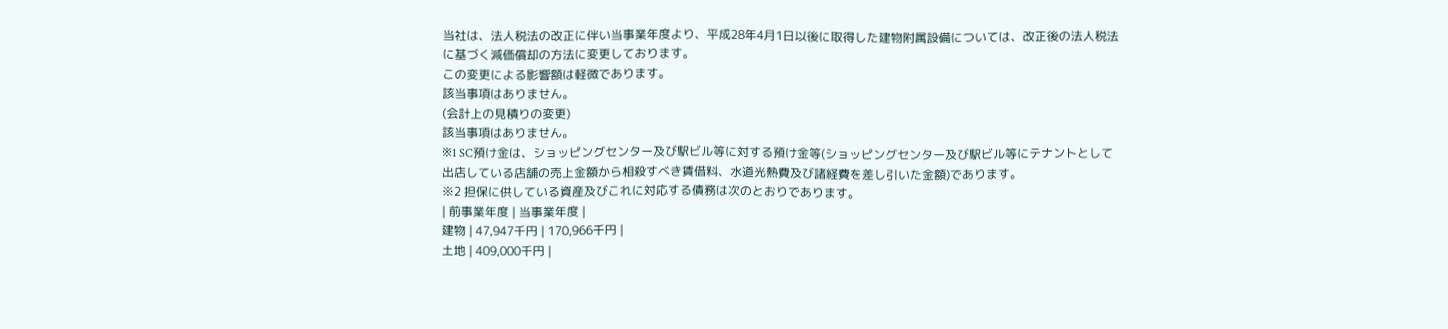当社は、法人税法の改正に伴い当事業年度より、平成28年4月1日以後に取得した建物附属設備については、改正後の法人税法に基づく減価償却の方法に変更しております。
この変更による影響額は軽微であります。
該当事項はありません。
(会計上の見積りの変更)
該当事項はありません。
※1 SC預け金は、ショッピングセンター及び駅ビル等に対する預け金等(ショッピングセンター及び駅ビル等にテナントとして出店している店舗の売上金額から相殺すべき賃借料、水道光熱費及び諸経費を差し引いた金額)であります。
※2 担保に供している資産及びこれに対応する債務は次のとおりであります。
| 前事業年度 | 当事業年度 |
建物 | 47,947千円 | 170,966千円 |
土地 | 409,000千円 |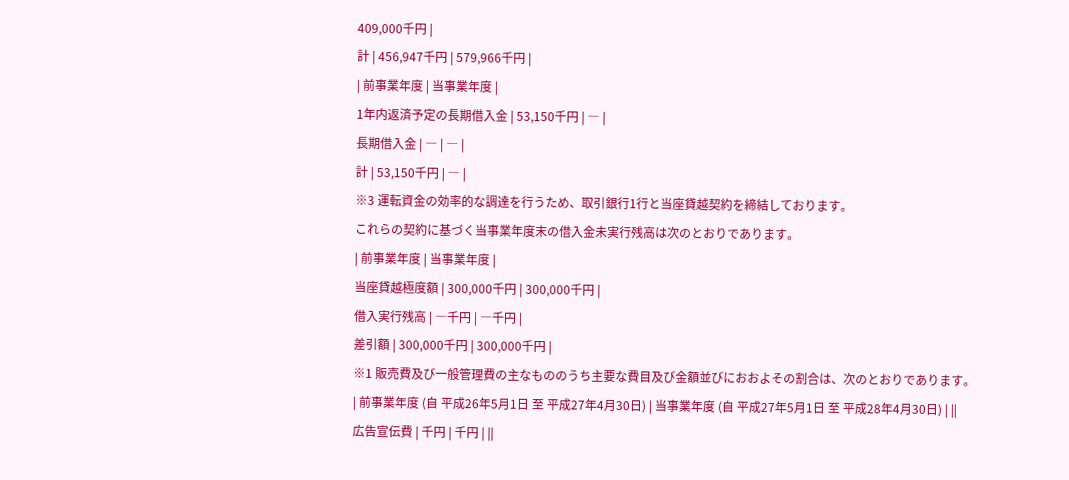409,000千円 |
計 | 456,947千円 | 579,966千円 |
| 前事業年度 | 当事業年度 |
1年内返済予定の長期借入金 | 53,150千円 | ― |
長期借入金 | ― | ― |
計 | 53,150千円 | ― |
※3 運転資金の効率的な調達を行うため、取引銀行1行と当座貸越契約を締結しております。
これらの契約に基づく当事業年度末の借入金未実行残高は次のとおりであります。
| 前事業年度 | 当事業年度 |
当座貸越極度額 | 300,000千円 | 300,000千円 |
借入実行残高 | ―千円 | ―千円 |
差引額 | 300,000千円 | 300,000千円 |
※1 販売費及び一般管理費の主なもののうち主要な費目及び金額並びにおおよその割合は、次のとおりであります。
| 前事業年度 (自 平成26年5月1日 至 平成27年4月30日) | 当事業年度 (自 平成27年5月1日 至 平成28年4月30日) | ||
広告宣伝費 | 千円 | 千円 | ||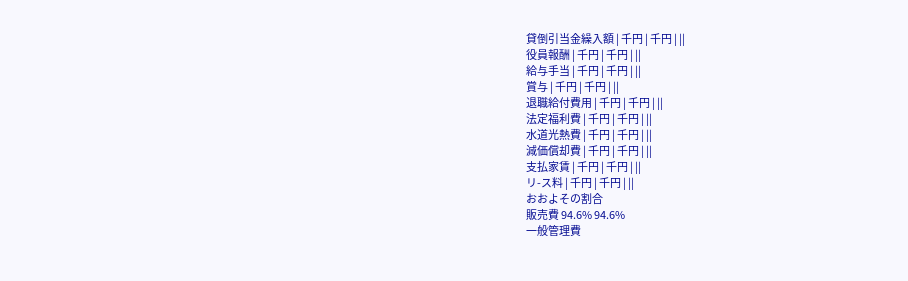貸倒引当金繰入額 | 千円 | 千円 | ||
役員報酬 | 千円 | 千円 | ||
給与手当 | 千円 | 千円 | ||
賞与 | 千円 | 千円 | ||
退職給付費用 | 千円 | 千円 | ||
法定福利費 | 千円 | 千円 | ||
水道光熱費 | 千円 | 千円 | ||
減価償却費 | 千円 | 千円 | ||
支払家賃 | 千円 | 千円 | ||
リ-ス料 | 千円 | 千円 | ||
おおよその割合
販売費 94.6% 94.6%
一般管理費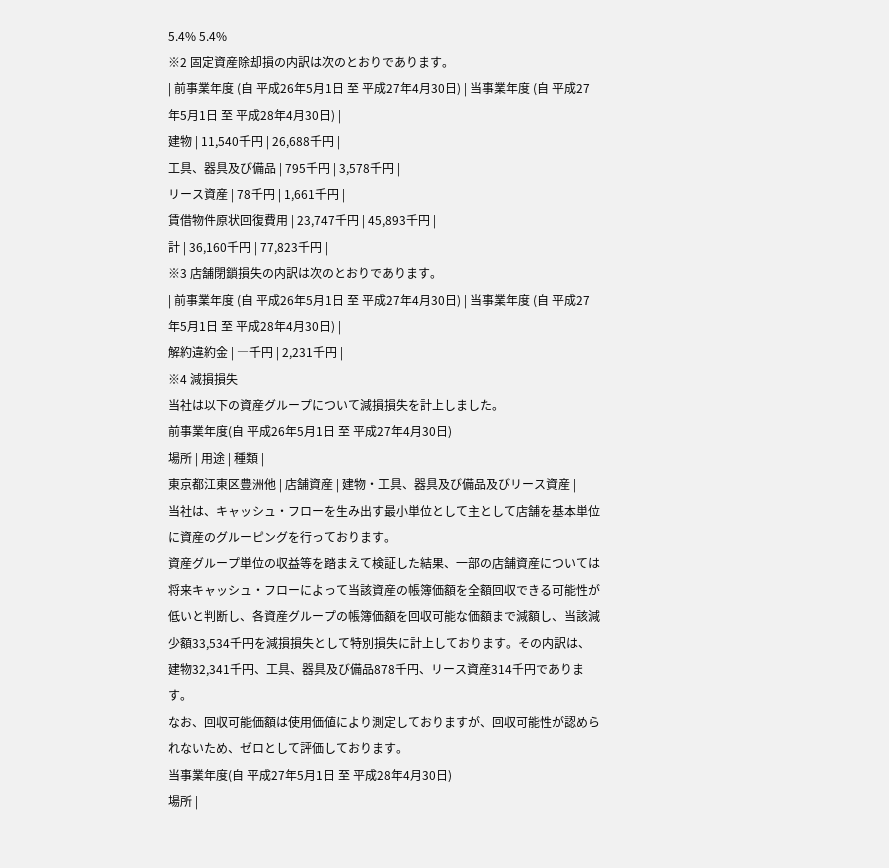5.4% 5.4%
※2 固定資産除却損の内訳は次のとおりであります。
| 前事業年度 (自 平成26年5月1日 至 平成27年4月30日) | 当事業年度 (自 平成27年5月1日 至 平成28年4月30日) |
建物 | 11,540千円 | 26,688千円 |
工具、器具及び備品 | 795千円 | 3,578千円 |
リース資産 | 78千円 | 1,661千円 |
賃借物件原状回復費用 | 23,747千円 | 45,893千円 |
計 | 36,160千円 | 77,823千円 |
※3 店舗閉鎖損失の内訳は次のとおりであります。
| 前事業年度 (自 平成26年5月1日 至 平成27年4月30日) | 当事業年度 (自 平成27年5月1日 至 平成28年4月30日) |
解約違約金 | ―千円 | 2,231千円 |
※4 減損損失
当社は以下の資産グループについて減損損失を計上しました。
前事業年度(自 平成26年5月1日 至 平成27年4月30日)
場所 | 用途 | 種類 |
東京都江東区豊洲他 | 店舗資産 | 建物・工具、器具及び備品及びリース資産 |
当社は、キャッシュ・フローを生み出す最小単位として主として店舗を基本単位に資産のグルーピングを行っております。
資産グループ単位の収益等を踏まえて検証した結果、一部の店舗資産については将来キャッシュ・フローによって当該資産の帳簿価額を全額回収できる可能性が低いと判断し、各資産グループの帳簿価額を回収可能な価額まで減額し、当該減少額33,534千円を減損損失として特別損失に計上しております。その内訳は、建物32,341千円、工具、器具及び備品878千円、リース資産314千円であります。
なお、回収可能価額は使用価値により測定しておりますが、回収可能性が認められないため、ゼロとして評価しております。
当事業年度(自 平成27年5月1日 至 平成28年4月30日)
場所 |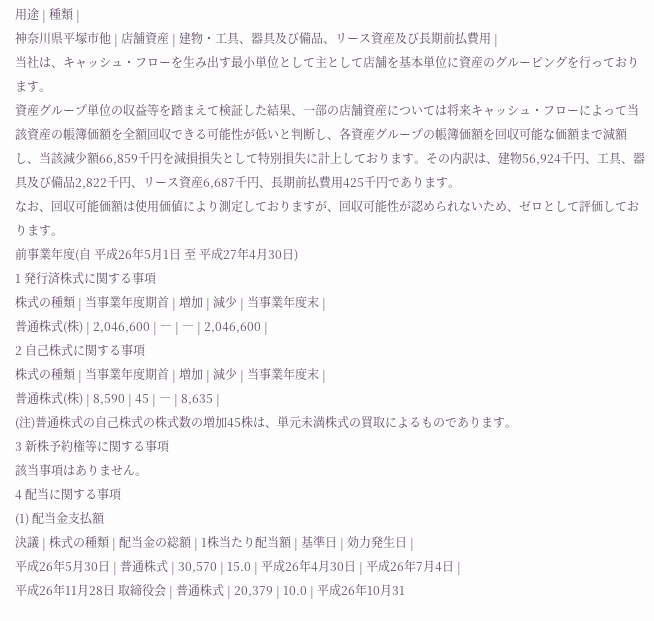用途 | 種類 |
神奈川県平塚市他 | 店舗資産 | 建物・工具、器具及び備品、リース資産及び長期前払費用 |
当社は、キャッシュ・フローを生み出す最小単位として主として店舗を基本単位に資産のグルーピングを行っております。
資産グループ単位の収益等を踏まえて検証した結果、一部の店舗資産については将来キャッシュ・フローによって当該資産の帳簿価額を全額回収できる可能性が低いと判断し、各資産グループの帳簿価額を回収可能な価額まで減額し、当該減少額66,859千円を減損損失として特別損失に計上しております。その内訳は、建物56,924千円、工具、器具及び備品2,822千円、リース資産6,687千円、長期前払費用425千円であります。
なお、回収可能価額は使用価値により測定しておりますが、回収可能性が認められないため、ゼロとして評価しております。
前事業年度(自 平成26年5月1日 至 平成27年4月30日)
1 発行済株式に関する事項
株式の種類 | 当事業年度期首 | 増加 | 減少 | 当事業年度末 |
普通株式(株) | 2,046,600 | ― | ― | 2,046,600 |
2 自己株式に関する事項
株式の種類 | 当事業年度期首 | 増加 | 減少 | 当事業年度末 |
普通株式(株) | 8,590 | 45 | ― | 8,635 |
(注)普通株式の自己株式の株式数の増加45株は、単元未満株式の買取によるものであります。
3 新株予約権等に関する事項
該当事項はありません。
4 配当に関する事項
(1) 配当金支払額
決議 | 株式の種類 | 配当金の総額 | 1株当たり配当額 | 基準日 | 効力発生日 |
平成26年5月30日 | 普通株式 | 30,570 | 15.0 | 平成26年4月30日 | 平成26年7月4日 |
平成26年11月28日 取締役会 | 普通株式 | 20,379 | 10.0 | 平成26年10月31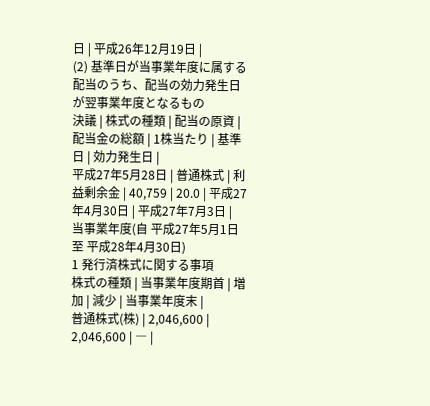日 | 平成26年12月19日 |
(2) 基準日が当事業年度に属する配当のうち、配当の効力発生日が翌事業年度となるもの
決議 | 株式の種類 | 配当の原資 | 配当金の総額 | 1株当たり | 基準日 | 効力発生日 |
平成27年5月28日 | 普通株式 | 利益剰余金 | 40,759 | 20.0 | 平成27年4月30日 | 平成27年7月3日 |
当事業年度(自 平成27年5月1日 至 平成28年4月30日)
1 発行済株式に関する事項
株式の種類 | 当事業年度期首 | 増加 | 減少 | 当事業年度末 |
普通株式(株) | 2,046,600 | 2,046,600 | ― |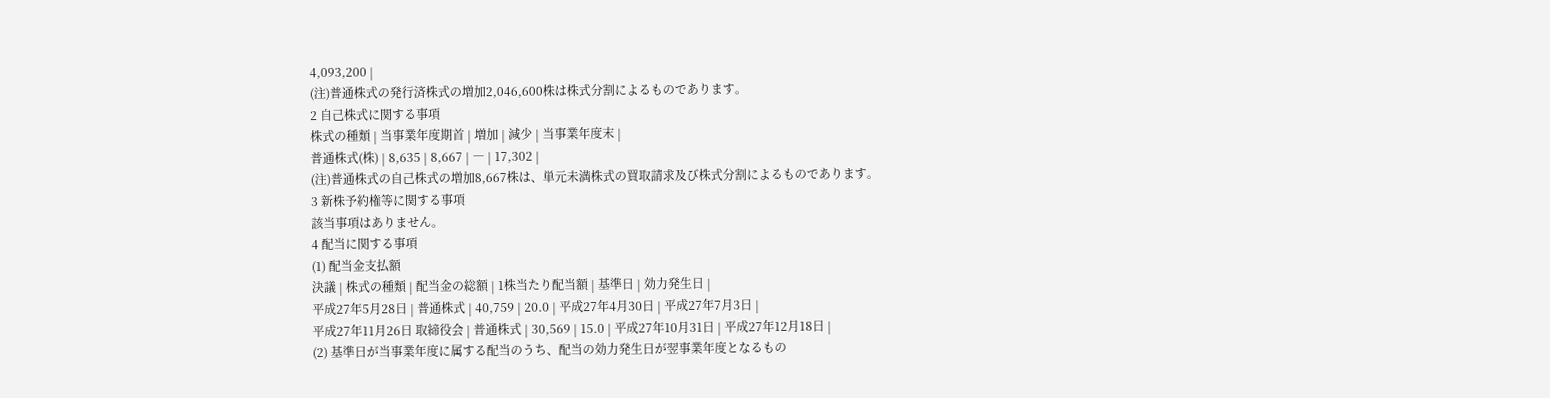4,093,200 |
(注)普通株式の発行済株式の増加2,046,600株は株式分割によるものであります。
2 自己株式に関する事項
株式の種類 | 当事業年度期首 | 増加 | 減少 | 当事業年度末 |
普通株式(株) | 8,635 | 8,667 | ― | 17,302 |
(注)普通株式の自己株式の増加8,667株は、単元未満株式の買取請求及び株式分割によるものであります。
3 新株予約権等に関する事項
該当事項はありません。
4 配当に関する事項
(1) 配当金支払額
決議 | 株式の種類 | 配当金の総額 | 1株当たり配当額 | 基準日 | 効力発生日 |
平成27年5月28日 | 普通株式 | 40,759 | 20.0 | 平成27年4月30日 | 平成27年7月3日 |
平成27年11月26日 取締役会 | 普通株式 | 30,569 | 15.0 | 平成27年10月31日 | 平成27年12月18日 |
(2) 基準日が当事業年度に属する配当のうち、配当の効力発生日が翌事業年度となるもの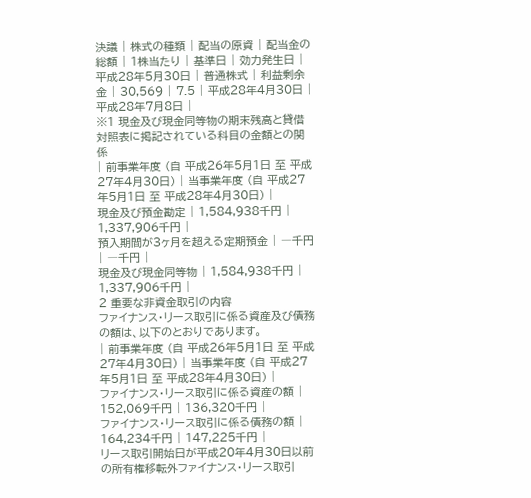決議 | 株式の種類 | 配当の原資 | 配当金の総額 | 1株当たり | 基準日 | 効力発生日 |
平成28年5月30日 | 普通株式 | 利益剰余金 | 30,569 | 7.5 | 平成28年4月30日 | 平成28年7月8日 |
※1 現金及び現金同等物の期末残高と貸借対照表に掲記されている科目の金額との関係
| 前事業年度 (自 平成26年5月1日 至 平成27年4月30日) | 当事業年度 (自 平成27年5月1日 至 平成28年4月30日) |
現金及び預金勘定 | 1,584,938千円 | 1,337,906千円 |
預入期間が3ヶ月を超える定期預金 | ―千円 | ―千円 |
現金及び現金同等物 | 1,584,938千円 | 1,337,906千円 |
2 重要な非資金取引の内容
ファイナンス・リース取引に係る資産及び債務の額は、以下のとおりであります。
| 前事業年度 (自 平成26年5月1日 至 平成27年4月30日) | 当事業年度 (自 平成27年5月1日 至 平成28年4月30日) |
ファイナンス・リース取引に係る資産の額 | 152,069千円 | 136,320千円 |
ファイナンス・リース取引に係る債務の額 | 164,234千円 | 147,225千円 |
リース取引開始日が平成20年4月30日以前の所有権移転外ファイナンス・リース取引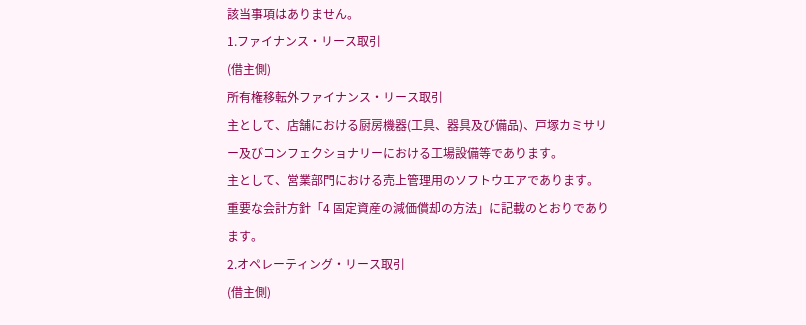該当事項はありません。
1.ファイナンス・リース取引
(借主側)
所有権移転外ファイナンス・リース取引
主として、店舗における厨房機器(工具、器具及び備品)、戸塚カミサリー及びコンフェクショナリーにおける工場設備等であります。
主として、営業部門における売上管理用のソフトウエアであります。
重要な会計方針「4 固定資産の減価償却の方法」に記載のとおりであります。
2.オペレーティング・リース取引
(借主側)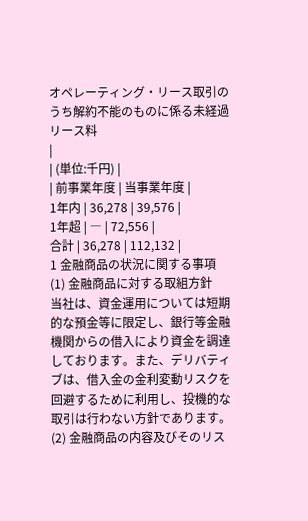オペレーティング・リース取引のうち解約不能のものに係る未経過リース料
|
| (単位:千円) |
| 前事業年度 | 当事業年度 |
1年内 | 36,278 | 39,576 |
1年超 | ― | 72,556 |
合計 | 36,278 | 112,132 |
1 金融商品の状況に関する事項
(1) 金融商品に対する取組方針
当社は、資金運用については短期的な預金等に限定し、銀行等金融機関からの借入により資金を調達しております。また、デリバティブは、借入金の金利変動リスクを回避するために利用し、投機的な取引は行わない方針であります。
(2) 金融商品の内容及びそのリス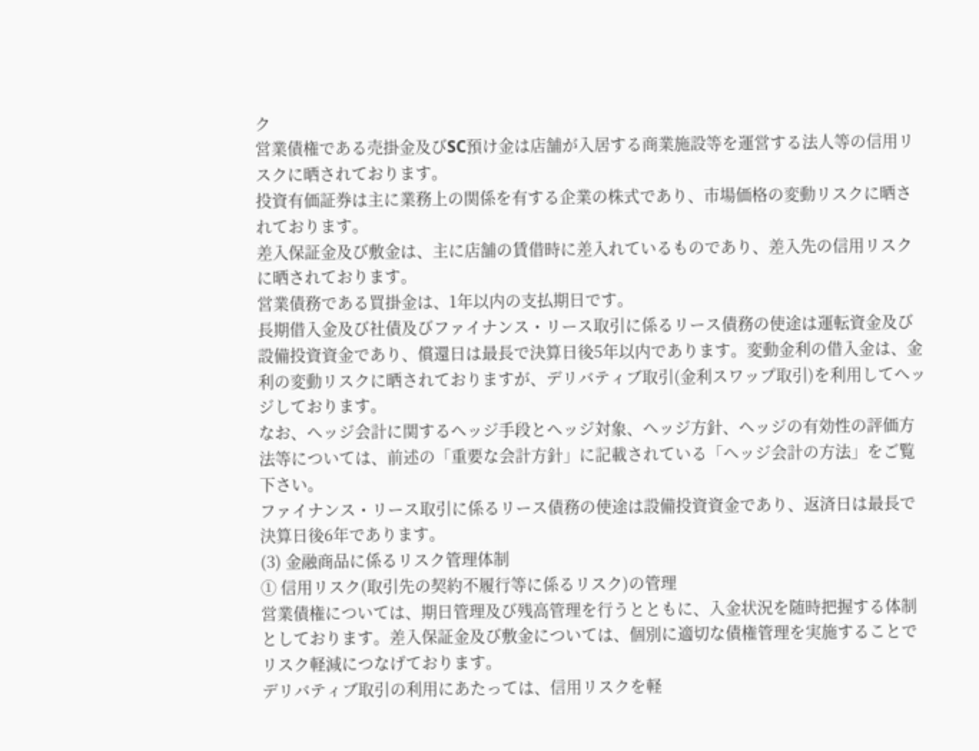ク
営業債権である売掛金及びSC預け金は店舗が入居する商業施設等を運営する法人等の信用リスクに晒されております。
投資有価証券は主に業務上の関係を有する企業の株式であり、市場価格の変動リスクに晒されております。
差入保証金及び敷金は、主に店舗の賃借時に差入れているものであり、差入先の信用リスクに晒されております。
営業債務である買掛金は、1年以内の支払期日です。
長期借入金及び社債及びファイナンス・リース取引に係るリース債務の使途は運転資金及び設備投資資金であり、償還日は最長で決算日後5年以内であります。変動金利の借入金は、金利の変動リスクに晒されておりますが、デリバティブ取引(金利スワップ取引)を利用してヘッジしております。
なお、ヘッジ会計に関するヘッジ手段とヘッジ対象、ヘッジ方針、ヘッジの有効性の評価方法等については、前述の「重要な会計方針」に記載されている「ヘッジ会計の方法」をご覧下さい。
ファイナンス・リース取引に係るリース債務の使途は設備投資資金であり、返済日は最長で決算日後6年であります。
(3) 金融商品に係るリスク管理体制
① 信用リスク(取引先の契約不履行等に係るリスク)の管理
営業債権については、期日管理及び残高管理を行うとともに、入金状況を随時把握する体制としております。差入保証金及び敷金については、個別に適切な債権管理を実施することでリスク軽減につなげております。
デリバティブ取引の利用にあたっては、信用リスクを軽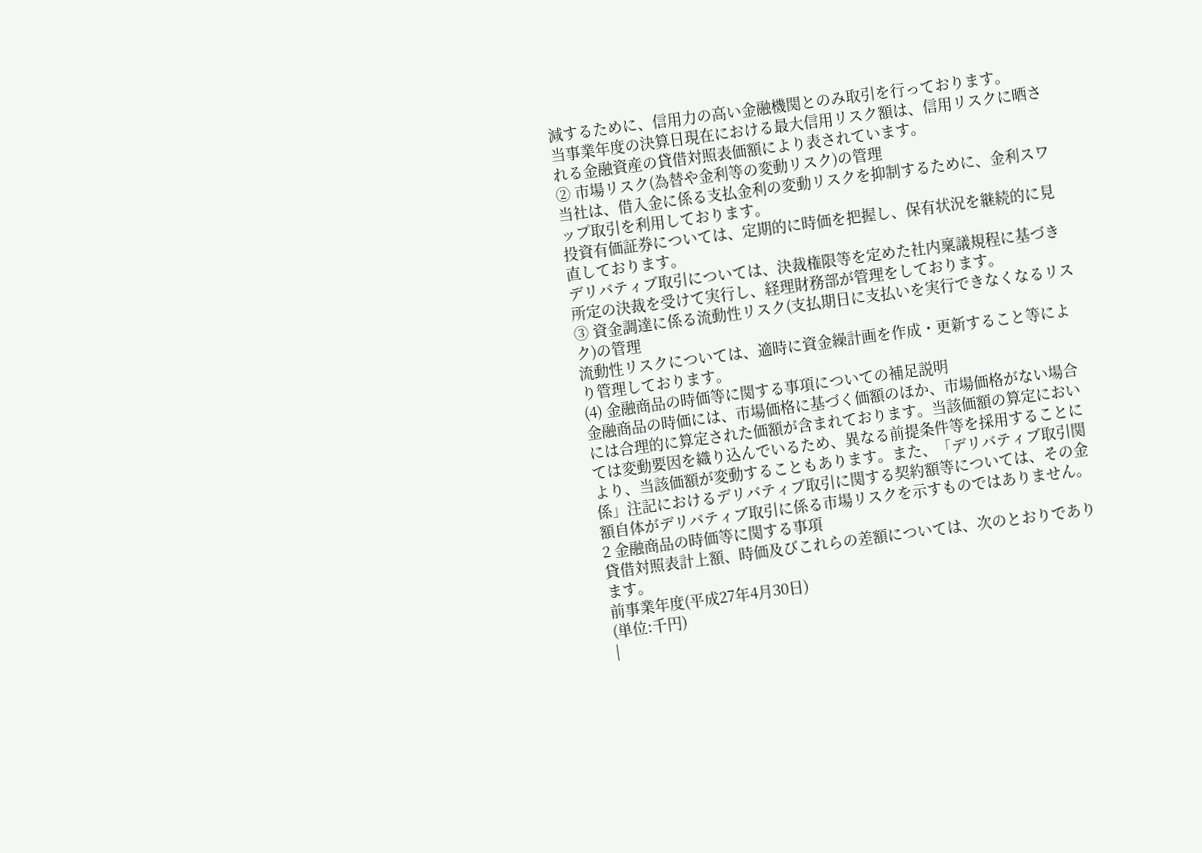減するために、信用力の高い金融機関とのみ取引を行っております。
当事業年度の決算日現在における最大信用リスク額は、信用リスクに晒される金融資産の貸借対照表価額により表されています。
② 市場リスク(為替や金利等の変動リスク)の管理
当社は、借入金に係る支払金利の変動リスクを抑制するために、金利スワップ取引を利用しております。
投資有価証券については、定期的に時価を把握し、保有状況を継続的に見直しております。
デリバティブ取引については、決裁権限等を定めた社内稟議規程に基づき所定の決裁を受けて実行し、経理財務部が管理をしております。
③ 資金調達に係る流動性リスク(支払期日に支払いを実行できなくなるリスク)の管理
流動性リスクについては、適時に資金繰計画を作成・更新すること等により管理しております。
(4) 金融商品の時価等に関する事項についての補足説明
金融商品の時価には、市場価格に基づく価額のほか、市場価格がない場合には合理的に算定された価額が含まれております。当該価額の算定においては変動要因を織り込んでいるため、異なる前提条件等を採用することにより、当該価額が変動することもあります。また、「デリバティブ取引関係」注記におけるデリバティブ取引に関する契約額等については、その金額自体がデリバティブ取引に係る市場リスクを示すものではありません。
2 金融商品の時価等に関する事項
貸借対照表計上額、時価及びこれらの差額については、次のとおりであります。
前事業年度(平成27年4月30日)
(単位:千円)
|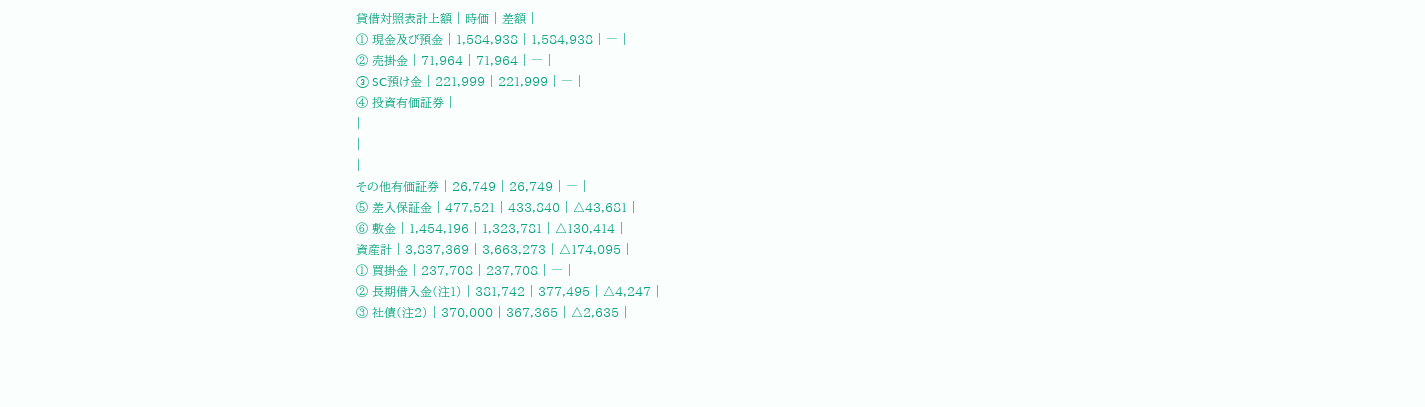貸借対照表計上額 | 時価 | 差額 |
① 現金及び預金 | 1,584,938 | 1,584,938 | ― |
② 売掛金 | 71,964 | 71,964 | ― |
③ SC預け金 | 221,999 | 221,999 | ― |
④ 投資有価証券 |
|
|
|
その他有価証券 | 26,749 | 26,749 | ― |
⑤ 差入保証金 | 477,521 | 433,840 | △43,681 |
⑥ 敷金 | 1,454,196 | 1,323,781 | △130,414 |
資産計 | 3,837,369 | 3,663,273 | △174,095 |
① 買掛金 | 237,708 | 237,708 | ― |
② 長期借入金(注1) | 381,742 | 377,495 | △4,247 |
③ 社債(注2) | 370,000 | 367,365 | △2,635 |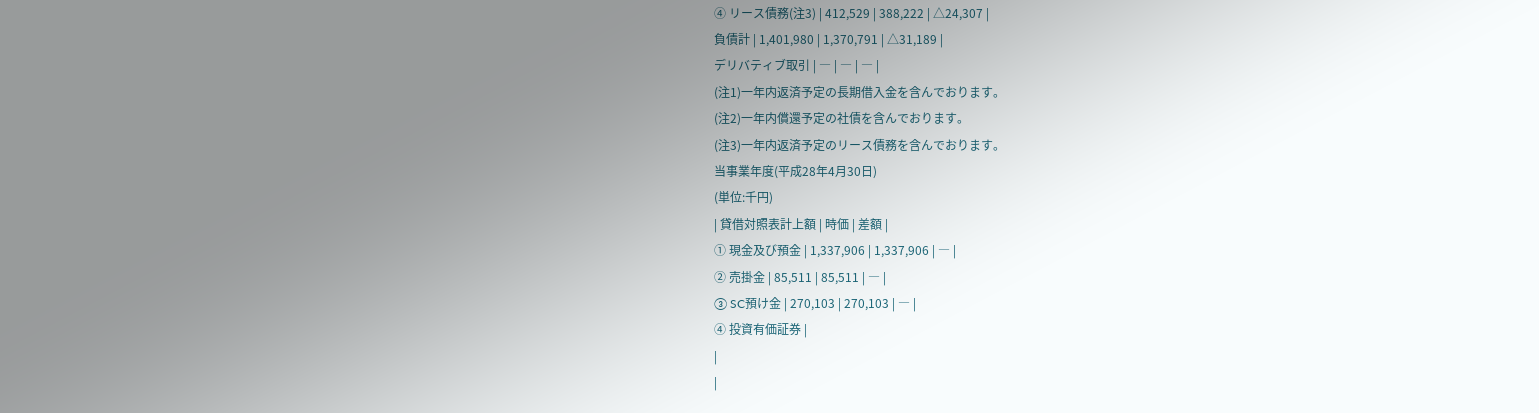④ リース債務(注3) | 412,529 | 388,222 | △24,307 |
負債計 | 1,401,980 | 1,370,791 | △31,189 |
デリバティブ取引 | ― | ― | ― |
(注1)一年内返済予定の長期借入金を含んでおります。
(注2)一年内償還予定の社債を含んでおります。
(注3)一年内返済予定のリース債務を含んでおります。
当事業年度(平成28年4月30日)
(単位:千円)
| 貸借対照表計上額 | 時価 | 差額 |
① 現金及び預金 | 1,337,906 | 1,337,906 | ― |
② 売掛金 | 85,511 | 85,511 | ― |
③ SC預け金 | 270,103 | 270,103 | ― |
④ 投資有価証券 |
|
|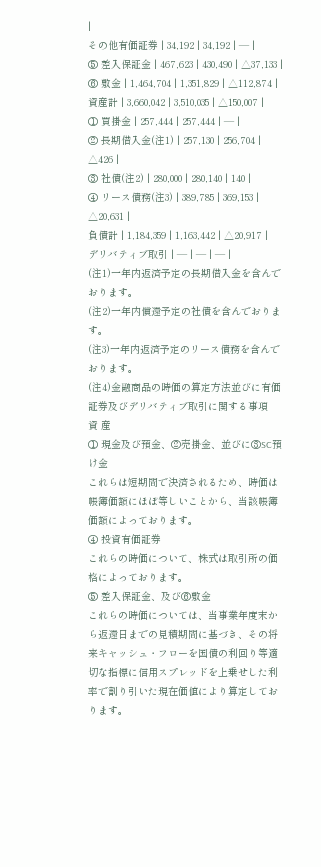|
その他有価証券 | 34,192 | 34,192 | ― |
⑤ 差入保証金 | 467,623 | 430,490 | △37,133 |
⑥ 敷金 | 1,464,704 | 1,351,829 | △112,874 |
資産計 | 3,660,042 | 3,510,035 | △150,007 |
① 買掛金 | 257,444 | 257,444 | ― |
② 長期借入金(注1) | 257,130 | 256,704 | △426 |
③ 社債(注2) | 280,000 | 280,140 | 140 |
④ リース債務(注3) | 389,785 | 369,153 | △20,631 |
負債計 | 1,184,359 | 1,163,442 | △20,917 |
デリバティブ取引 | ― | ― | ― |
(注1)一年内返済予定の長期借入金を含んでおります。
(注2)一年内償還予定の社債を含んでおります。
(注3)一年内返済予定のリース債務を含んでおります。
(注4)金融商品の時価の算定方法並びに有価証券及びデリバティブ取引に関する事項
資 産
① 現金及び預金、②売掛金、並びに③SC預け金
これらは短期間で決済されるため、時価は帳簿価額にほぼ等しいことから、当該帳簿価額によっております。
④ 投資有価証券
これらの時価について、株式は取引所の価格によっております。
⑤ 差入保証金、及び⑥敷金
これらの時価については、当事業年度末から返還日までの見積期間に基づき、その将来キャッシュ・フローを国債の利回り等適切な指標に信用スプレッドを上乗せした利率で割り引いた現在価値により算定しております。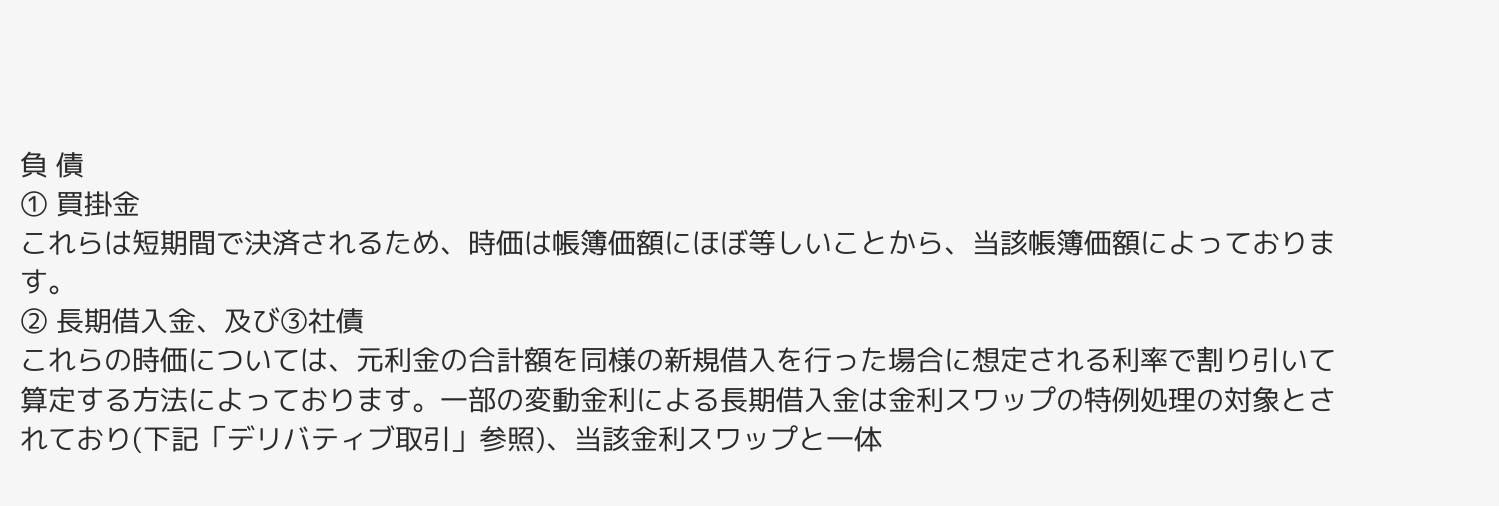負 債
① 買掛金
これらは短期間で決済されるため、時価は帳簿価額にほぼ等しいことから、当該帳簿価額によっております。
② 長期借入金、及び③社債
これらの時価については、元利金の合計額を同様の新規借入を行った場合に想定される利率で割り引いて算定する方法によっております。一部の変動金利による長期借入金は金利スワップの特例処理の対象とされており(下記「デリバティブ取引」参照)、当該金利スワップと一体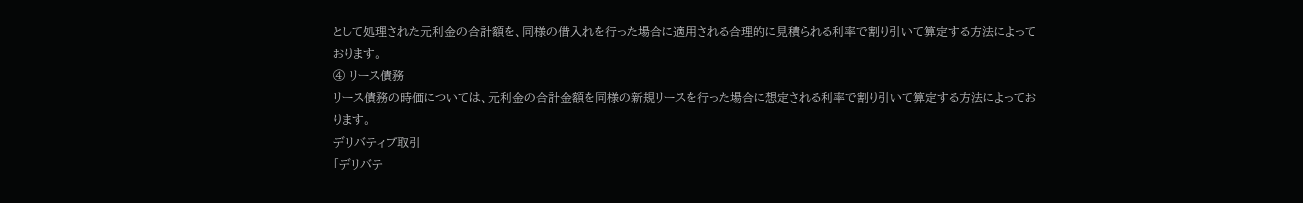として処理された元利金の合計額を、同様の借入れを行った場合に適用される合理的に見積られる利率で割り引いて算定する方法によっております。
④ リース債務
リース債務の時価については、元利金の合計金額を同様の新規リースを行った場合に想定される利率で割り引いて算定する方法によっております。
デリバティブ取引
「デリバテ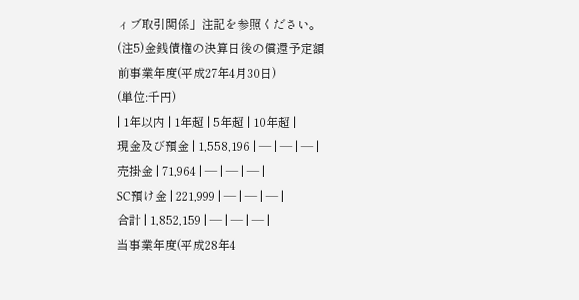ィブ取引関係」注記を参照ください。
(注5)金銭債権の決算日後の償還予定額
前事業年度(平成27年4月30日)
(単位:千円)
| 1年以内 | 1年超 | 5年超 | 10年超 |
現金及び預金 | 1,558,196 | ― | ― | ― |
売掛金 | 71,964 | ― | ― | ― |
SC預け金 | 221,999 | ― | ― | ― |
合計 | 1,852,159 | ― | ― | ― |
当事業年度(平成28年4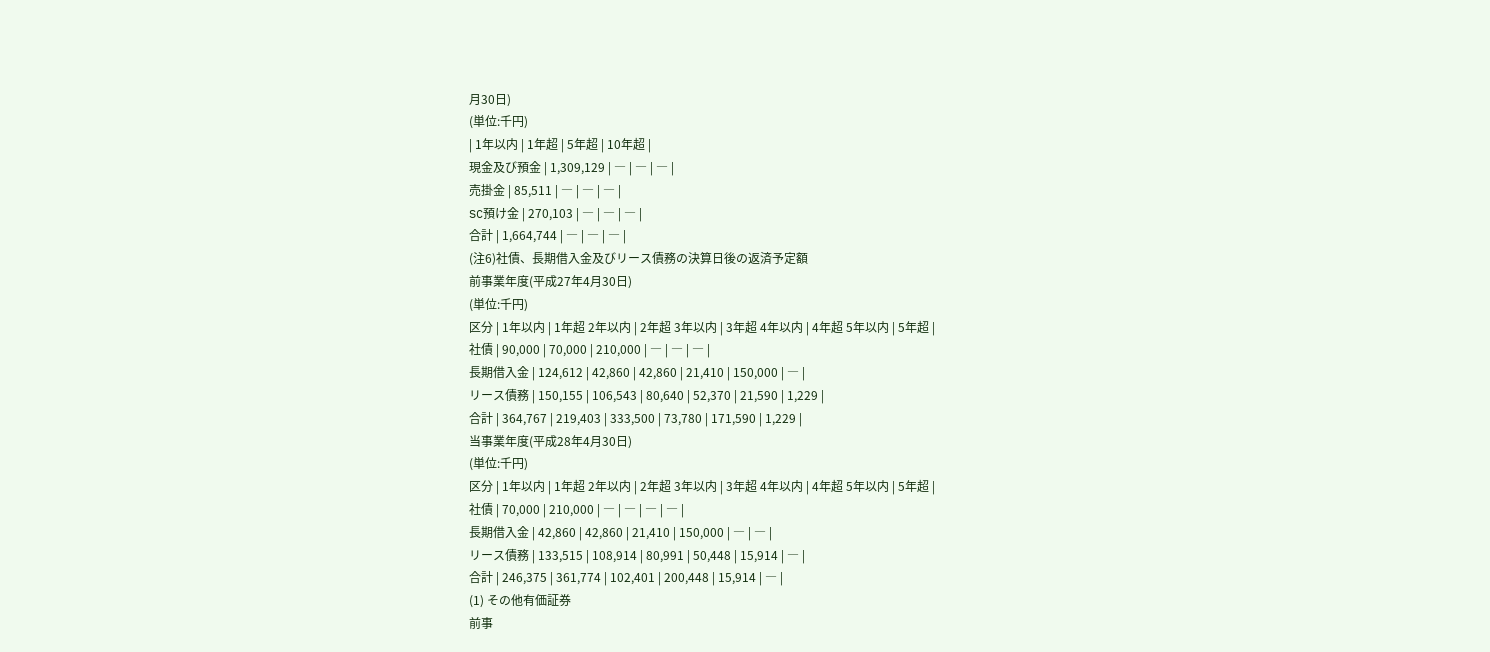月30日)
(単位:千円)
| 1年以内 | 1年超 | 5年超 | 10年超 |
現金及び預金 | 1,309,129 | ― | ― | ― |
売掛金 | 85,511 | ― | ― | ― |
SC預け金 | 270,103 | ― | ― | ― |
合計 | 1,664,744 | ― | ― | ― |
(注6)社債、長期借入金及びリース債務の決算日後の返済予定額
前事業年度(平成27年4月30日)
(単位:千円)
区分 | 1年以内 | 1年超 2年以内 | 2年超 3年以内 | 3年超 4年以内 | 4年超 5年以内 | 5年超 |
社債 | 90,000 | 70,000 | 210,000 | ― | ― | ― |
長期借入金 | 124,612 | 42,860 | 42,860 | 21,410 | 150,000 | ― |
リース債務 | 150,155 | 106,543 | 80,640 | 52,370 | 21,590 | 1,229 |
合計 | 364,767 | 219,403 | 333,500 | 73,780 | 171,590 | 1,229 |
当事業年度(平成28年4月30日)
(単位:千円)
区分 | 1年以内 | 1年超 2年以内 | 2年超 3年以内 | 3年超 4年以内 | 4年超 5年以内 | 5年超 |
社債 | 70,000 | 210,000 | ― | ― | ― | ― |
長期借入金 | 42,860 | 42,860 | 21,410 | 150,000 | ― | ― |
リース債務 | 133,515 | 108,914 | 80,991 | 50,448 | 15,914 | ― |
合計 | 246,375 | 361,774 | 102,401 | 200,448 | 15,914 | ― |
(1) その他有価証券
前事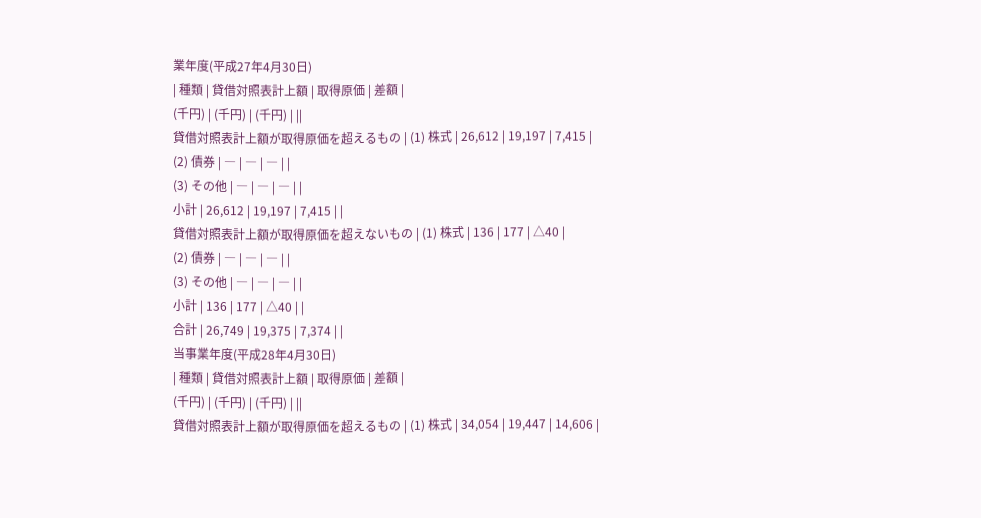業年度(平成27年4月30日)
| 種類 | 貸借対照表計上額 | 取得原価 | 差額 |
(千円) | (千円) | (千円) | ||
貸借対照表計上額が取得原価を超えるもの | (1) 株式 | 26,612 | 19,197 | 7,415 |
(2) 債券 | ― | ― | ― | |
(3) その他 | ― | ― | ― | |
小計 | 26,612 | 19,197 | 7,415 | |
貸借対照表計上額が取得原価を超えないもの | (1) 株式 | 136 | 177 | △40 |
(2) 債券 | ― | ― | ― | |
(3) その他 | ― | ― | ― | |
小計 | 136 | 177 | △40 | |
合計 | 26,749 | 19,375 | 7,374 | |
当事業年度(平成28年4月30日)
| 種類 | 貸借対照表計上額 | 取得原価 | 差額 |
(千円) | (千円) | (千円) | ||
貸借対照表計上額が取得原価を超えるもの | (1) 株式 | 34,054 | 19,447 | 14,606 |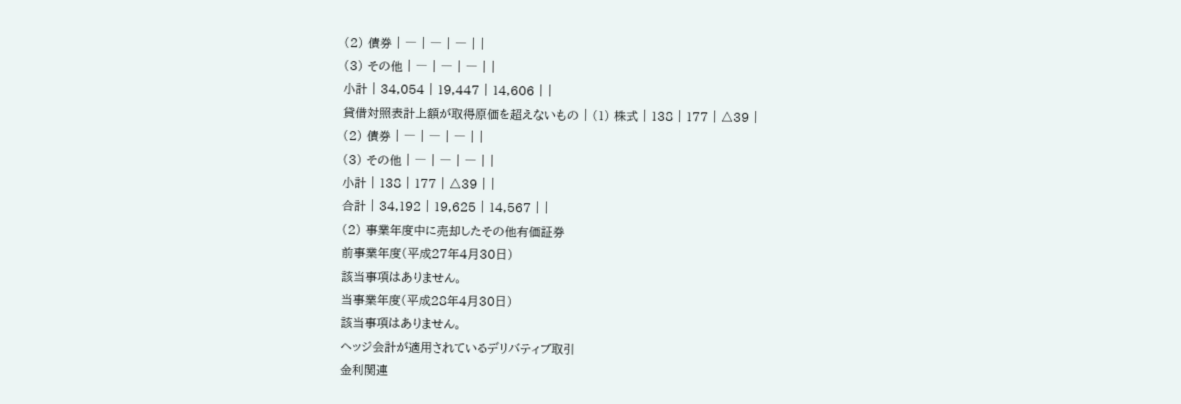(2) 債券 | ― | ― | ― | |
(3) その他 | ― | ― | ― | |
小計 | 34,054 | 19,447 | 14,606 | |
貸借対照表計上額が取得原価を超えないもの | (1) 株式 | 138 | 177 | △39 |
(2) 債券 | ― | ― | ― | |
(3) その他 | ― | ― | ― | |
小計 | 138 | 177 | △39 | |
合計 | 34,192 | 19,625 | 14,567 | |
(2) 事業年度中に売却したその他有価証券
前事業年度(平成27年4月30日)
該当事項はありません。
当事業年度(平成28年4月30日)
該当事項はありません。
ヘッジ会計が適用されているデリバティブ取引
金利関連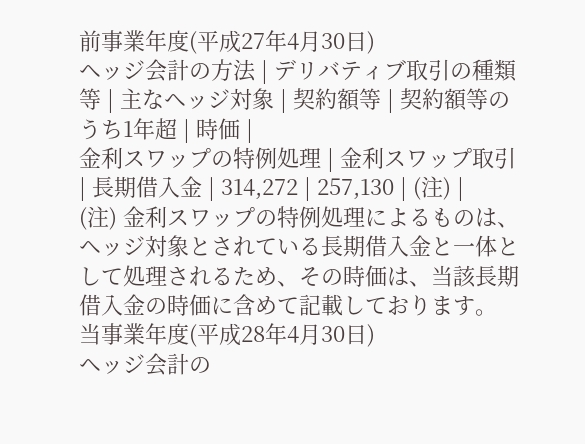前事業年度(平成27年4月30日)
ヘッジ会計の方法 | デリバティブ取引の種類等 | 主なヘッジ対象 | 契約額等 | 契約額等のうち1年超 | 時価 |
金利スワップの特例処理 | 金利スワップ取引 | 長期借入金 | 314,272 | 257,130 | (注) |
(注) 金利スワップの特例処理によるものは、ヘッジ対象とされている長期借入金と一体として処理されるため、その時価は、当該長期借入金の時価に含めて記載しております。
当事業年度(平成28年4月30日)
ヘッジ会計の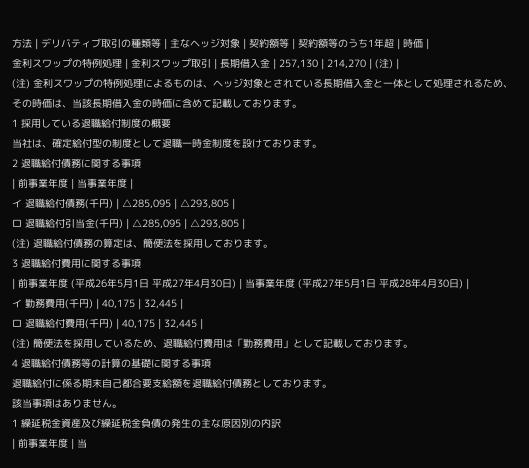方法 | デリバティブ取引の種類等 | 主なヘッジ対象 | 契約額等 | 契約額等のうち1年超 | 時価 |
金利スワップの特例処理 | 金利スワップ取引 | 長期借入金 | 257,130 | 214,270 | (注) |
(注) 金利スワップの特例処理によるものは、ヘッジ対象とされている長期借入金と一体として処理されるため、その時価は、当該長期借入金の時価に含めて記載しております。
1 採用している退職給付制度の概要
当社は、確定給付型の制度として退職一時金制度を設けております。
2 退職給付債務に関する事項
| 前事業年度 | 当事業年度 |
イ 退職給付債務(千円) | △285,095 | △293,805 |
ロ 退職給付引当金(千円) | △285,095 | △293,805 |
(注) 退職給付債務の算定は、簡便法を採用しております。
3 退職給付費用に関する事項
| 前事業年度 (平成26年5月1日 平成27年4月30日) | 当事業年度 (平成27年5月1日 平成28年4月30日) |
イ 勤務費用(千円) | 40,175 | 32,445 |
ロ 退職給付費用(千円) | 40,175 | 32,445 |
(注) 簡便法を採用しているため、退職給付費用は「勤務費用」として記載しております。
4 退職給付債務等の計算の基礎に関する事項
退職給付に係る期末自己都合要支給額を退職給付債務としております。
該当事項はありません。
1 繰延税金資産及び繰延税金負債の発生の主な原因別の内訳
| 前事業年度 | 当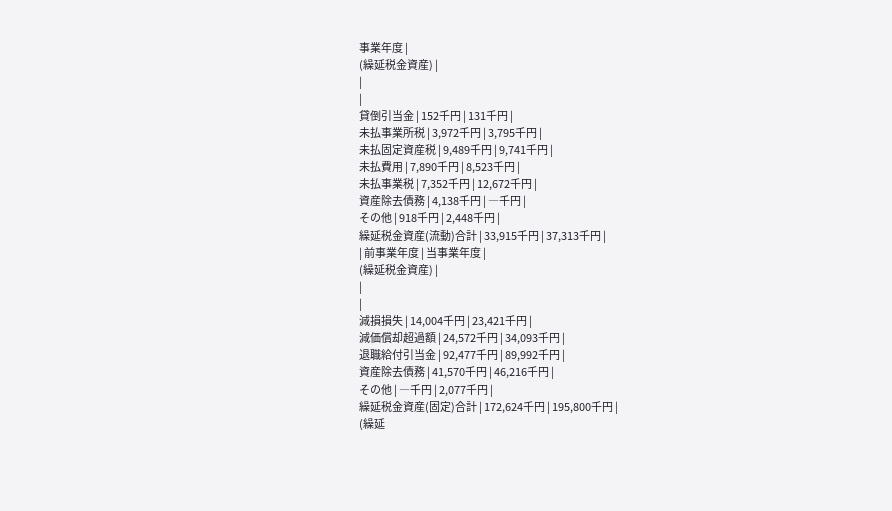事業年度 |
(繰延税金資産) |
|
|
貸倒引当金 | 152千円 | 131千円 |
未払事業所税 | 3,972千円 | 3,795千円 |
未払固定資産税 | 9,489千円 | 9,741千円 |
未払費用 | 7,890千円 | 8,523千円 |
未払事業税 | 7,352千円 | 12,672千円 |
資産除去債務 | 4,138千円 | ―千円 |
その他 | 918千円 | 2,448千円 |
繰延税金資産(流動)合計 | 33,915千円 | 37,313千円 |
| 前事業年度 | 当事業年度 |
(繰延税金資産) |
|
|
減損損失 | 14,004千円 | 23,421千円 |
減価償却超過額 | 24,572千円 | 34,093千円 |
退職給付引当金 | 92,477千円 | 89,992千円 |
資産除去債務 | 41,570千円 | 46,216千円 |
その他 | ―千円 | 2,077千円 |
繰延税金資産(固定)合計 | 172,624千円 | 195,800千円 |
(繰延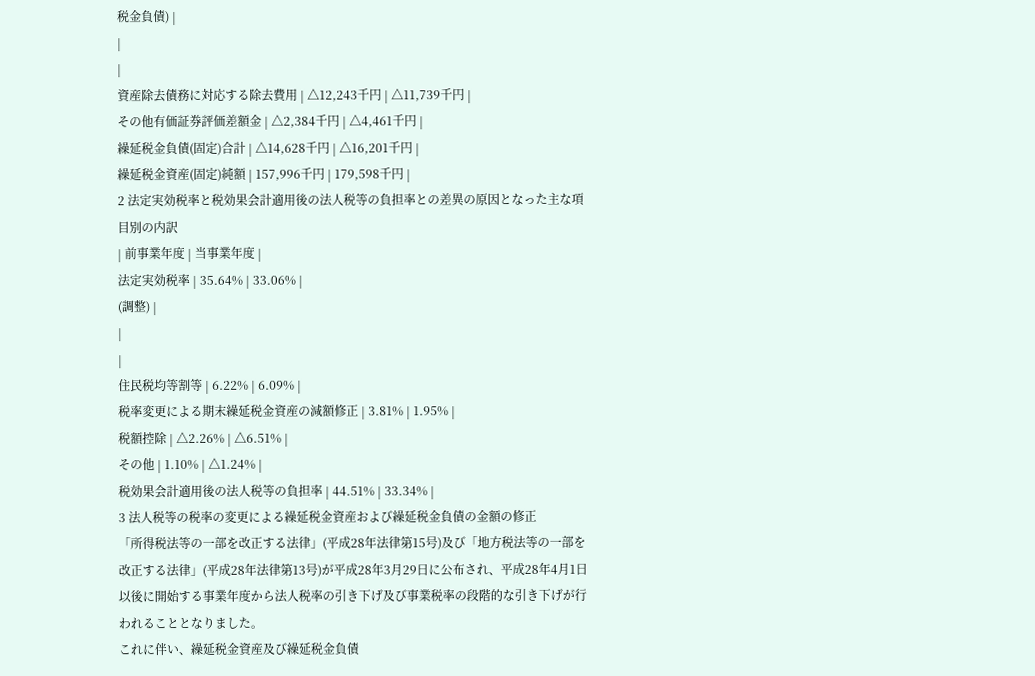税金負債) |
|
|
資産除去債務に対応する除去費用 | △12,243千円 | △11,739千円 |
その他有価証券評価差額金 | △2,384千円 | △4,461千円 |
繰延税金負債(固定)合計 | △14,628千円 | △16,201千円 |
繰延税金資産(固定)純額 | 157,996千円 | 179,598千円 |
2 法定実効税率と税効果会計適用後の法人税等の負担率との差異の原因となった主な項目別の内訳
| 前事業年度 | 当事業年度 |
法定実効税率 | 35.64% | 33.06% |
(調整) |
|
|
住民税均等割等 | 6.22% | 6.09% |
税率変更による期末繰延税金資産の減額修正 | 3.81% | 1.95% |
税額控除 | △2.26% | △6.51% |
その他 | 1.10% | △1.24% |
税効果会計適用後の法人税等の負担率 | 44.51% | 33.34% |
3 法人税等の税率の変更による繰延税金資産および繰延税金負債の金額の修正
「所得税法等の一部を改正する法律」(平成28年法律第15号)及び「地方税法等の一部を改正する法律」(平成28年法律第13号)が平成28年3月29日に公布され、平成28年4月1日以後に開始する事業年度から法人税率の引き下げ及び事業税率の段階的な引き下げが行われることとなりました。
これに伴い、繰延税金資産及び繰延税金負債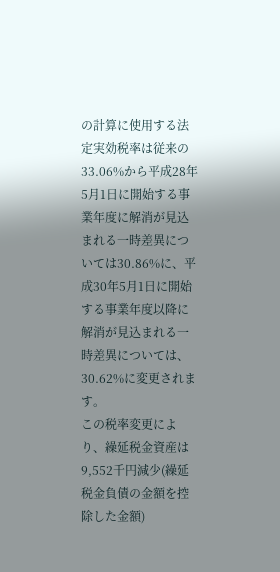の計算に使用する法定実効税率は従来の33.06%から平成28年5月1日に開始する事業年度に解消が見込まれる一時差異については30.86%に、平成30年5月1日に開始する事業年度以降に解消が見込まれる一時差異については、30.62%に変更されます。
この税率変更により、繰延税金資産は9,552千円減少(繰延税金負債の金額を控除した金額)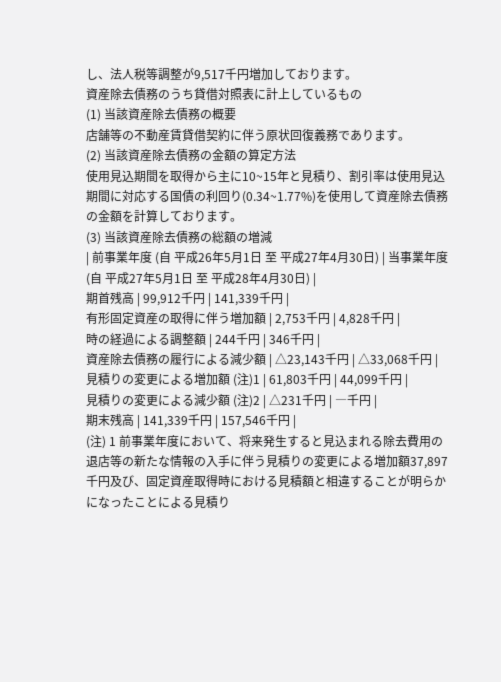し、法人税等調整が9,517千円増加しております。
資産除去債務のうち貸借対照表に計上しているもの
(1) 当該資産除去債務の概要
店舗等の不動産賃貸借契約に伴う原状回復義務であります。
(2) 当該資産除去債務の金額の算定方法
使用見込期間を取得から主に10~15年と見積り、割引率は使用見込期間に対応する国債の利回り(0.34~1.77%)を使用して資産除去債務の金額を計算しております。
(3) 当該資産除去債務の総額の増減
| 前事業年度 (自 平成26年5月1日 至 平成27年4月30日) | 当事業年度 (自 平成27年5月1日 至 平成28年4月30日) |
期首残高 | 99,912千円 | 141,339千円 |
有形固定資産の取得に伴う増加額 | 2,753千円 | 4,828千円 |
時の経過による調整額 | 244千円 | 346千円 |
資産除去債務の履行による減少額 | △23,143千円 | △33,068千円 |
見積りの変更による増加額 (注)1 | 61,803千円 | 44,099千円 |
見積りの変更による減少額 (注)2 | △231千円 | ―千円 |
期末残高 | 141,339千円 | 157,546千円 |
(注) 1 前事業年度において、将来発生すると見込まれる除去費用の退店等の新たな情報の入手に伴う見積りの変更による増加額37,897千円及び、固定資産取得時における見積額と相違することが明らかになったことによる見積り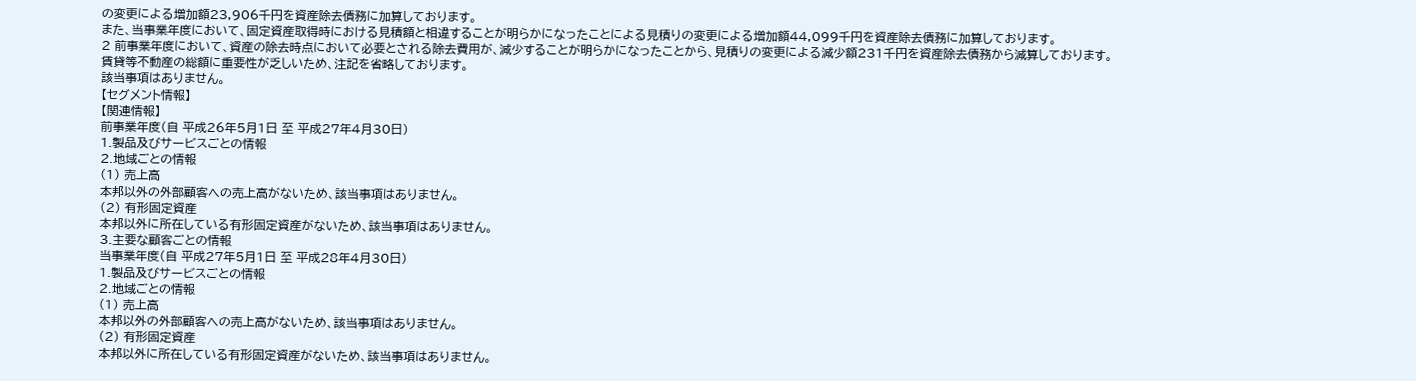の変更による増加額23,906千円を資産除去債務に加算しております。
また、当事業年度において、固定資産取得時における見積額と相違することが明らかになったことによる見積りの変更による増加額44,099千円を資産除去債務に加算しております。
2 前事業年度において、資産の除去時点において必要とされる除去費用が、減少することが明らかになったことから、見積りの変更による減少額231千円を資産除去債務から減算しております。
賃貸等不動産の総額に重要性が乏しいため、注記を省略しております。
該当事項はありません。
【セグメント情報】
【関連情報】
前事業年度(自 平成26年5月1日 至 平成27年4月30日)
1.製品及びサービスごとの情報
2.地域ごとの情報
(1) 売上高
本邦以外の外部顧客への売上高がないため、該当事項はありません。
(2) 有形固定資産
本邦以外に所在している有形固定資産がないため、該当事項はありません。
3.主要な顧客ごとの情報
当事業年度(自 平成27年5月1日 至 平成28年4月30日)
1.製品及びサービスごとの情報
2.地域ごとの情報
(1) 売上高
本邦以外の外部顧客への売上高がないため、該当事項はありません。
(2) 有形固定資産
本邦以外に所在している有形固定資産がないため、該当事項はありません。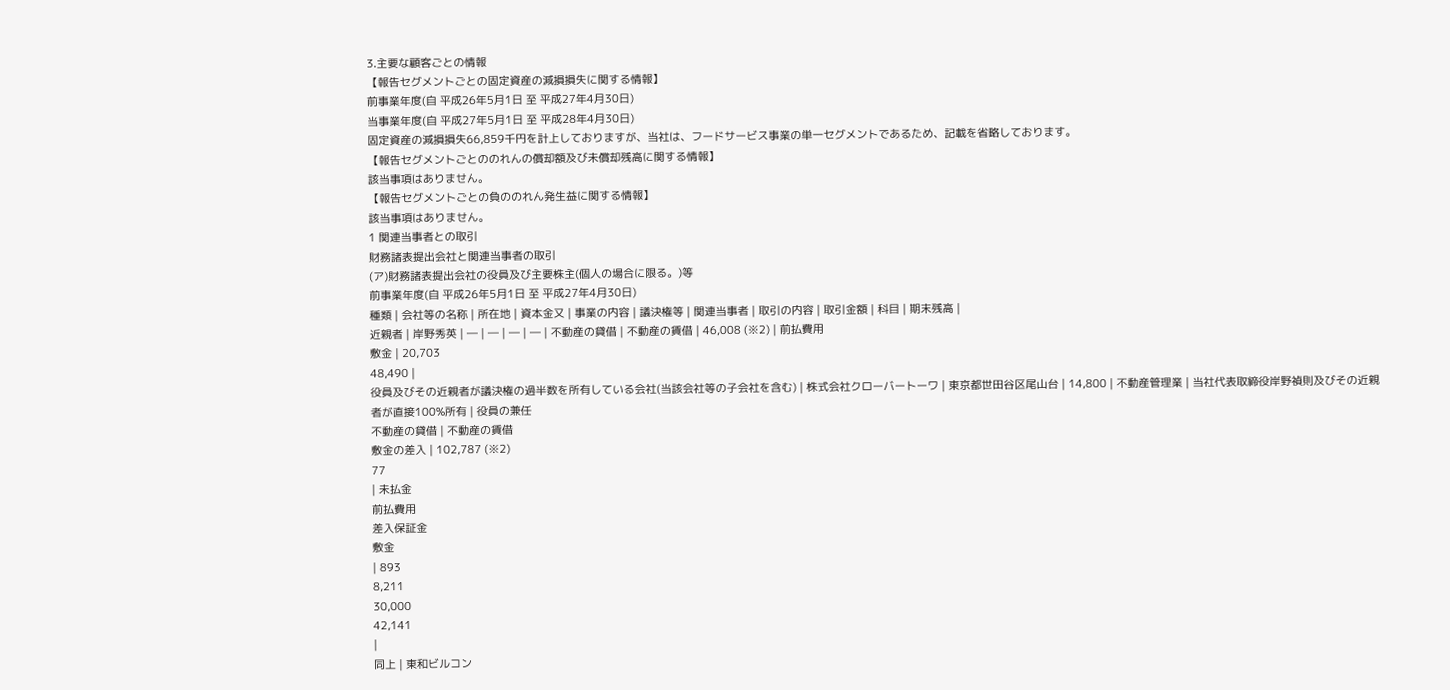3.主要な顧客ごとの情報
【報告セグメントごとの固定資産の減損損失に関する情報】
前事業年度(自 平成26年5月1日 至 平成27年4月30日)
当事業年度(自 平成27年5月1日 至 平成28年4月30日)
固定資産の減損損失66,859千円を計上しておりますが、当社は、フードサービス事業の単一セグメントであるため、記載を省略しております。
【報告セグメントごとののれんの償却額及び未償却残高に関する情報】
該当事項はありません。
【報告セグメントごとの負ののれん発生益に関する情報】
該当事項はありません。
1 関連当事者との取引
財務諸表提出会社と関連当事者の取引
(ア)財務諸表提出会社の役員及び主要株主(個人の場合に限る。)等
前事業年度(自 平成26年5月1日 至 平成27年4月30日)
種類 | 会社等の名称 | 所在地 | 資本金又 | 事業の内容 | 議決権等 | 関連当事者 | 取引の内容 | 取引金額 | 科目 | 期末残高 |
近親者 | 岸野秀英 | ― | ― | ― | ― | 不動産の貸借 | 不動産の賃借 | 46,008 (※2) | 前払費用
敷金 | 20,703
48,490 |
役員及びその近親者が議決権の過半数を所有している会社(当該会社等の子会社を含む) | 株式会社クローバートーワ | 東京都世田谷区尾山台 | 14,800 | 不動産管理業 | 当社代表取締役岸野禎則及びその近親者が直接100%所有 | 役員の兼任
不動産の貸借 | 不動産の賃借
敷金の差入 | 102,787 (※2)
77
| 未払金
前払費用
差入保証金
敷金
| 893
8,211
30,000
42,141
|
同上 | 東和ビルコン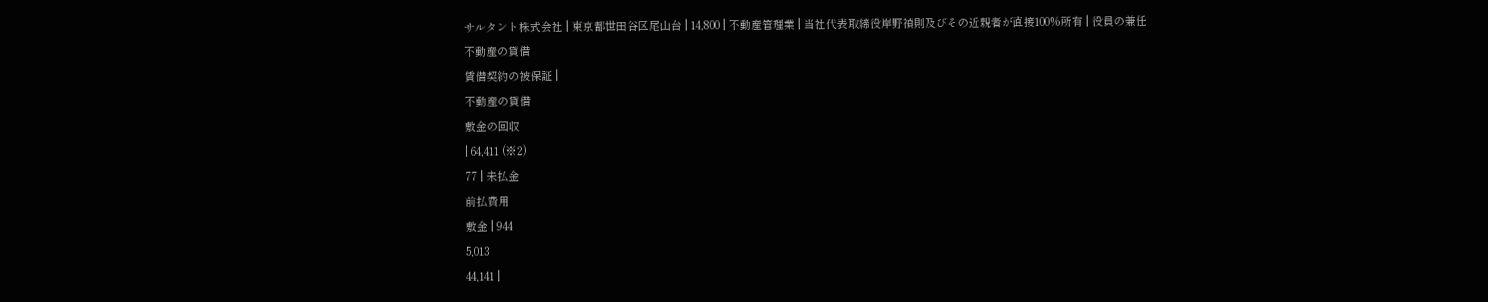サルタント株式会社 | 東京都世田谷区尾山台 | 14,800 | 不動産管理業 | 当社代表取締役岸野禎則及びその近親者が直接100%所有 | 役員の兼任
不動産の貸借
賃借契約の被保証 |
不動産の貸借
敷金の回収
| 64,411 (※2)
77 | 未払金
前払費用
敷金 | 944
5,013
44,141 |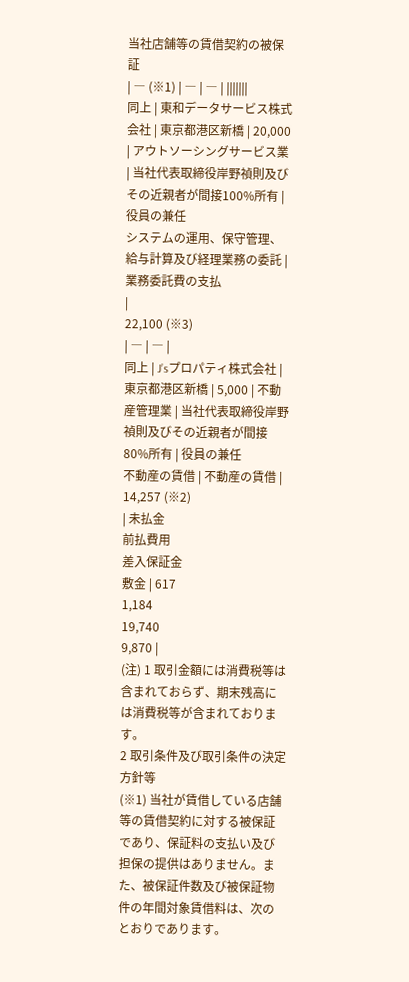当社店舗等の賃借契約の被保証
| ― (※1) | ― | ― | |||||||
同上 | 東和データサービス株式会社 | 東京都港区新橋 | 20,000 | アウトソーシングサービス業 | 当社代表取締役岸野禎則及びその近親者が間接100%所有 | 役員の兼任
システムの運用、保守管理、給与計算及び経理業務の委託 | 業務委託費の支払
|
22,100 (※3)
| ― | ― |
同上 | J’sプロパティ株式会社 | 東京都港区新橋 | 5,000 | 不動産管理業 | 当社代表取締役岸野禎則及びその近親者が間接80%所有 | 役員の兼任
不動産の賃借 | 不動産の賃借 | 14,257 (※2)
| 未払金
前払費用
差入保証金
敷金 | 617
1,184
19,740
9,870 |
(注) 1 取引金額には消費税等は含まれておらず、期末残高には消費税等が含まれております。
2 取引条件及び取引条件の決定方針等
(※1) 当社が賃借している店舗等の賃借契約に対する被保証であり、保証料の支払い及び担保の提供はありません。また、被保証件数及び被保証物件の年間対象賃借料は、次のとおりであります。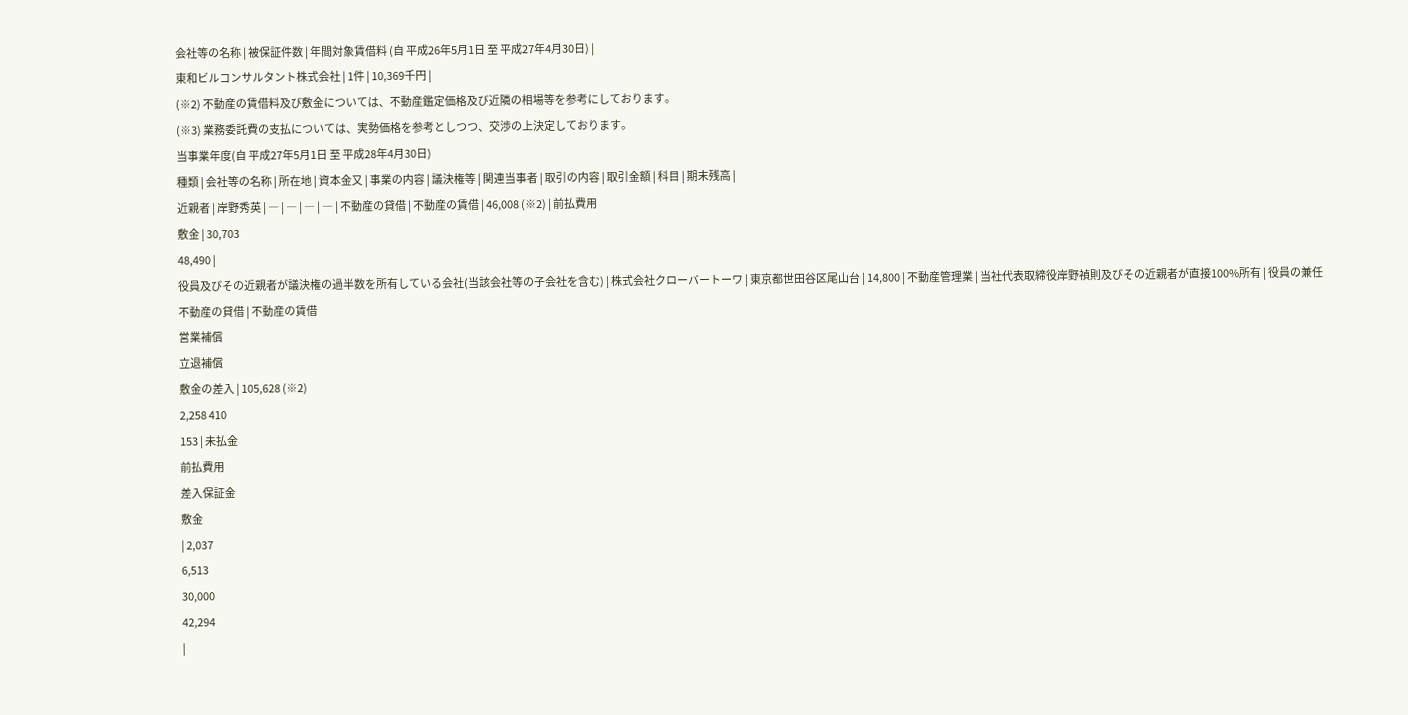会社等の名称 | 被保証件数 | 年間対象賃借料 (自 平成26年5月1日 至 平成27年4月30日) |
東和ビルコンサルタント株式会社 | 1件 | 10,369千円 |
(※2) 不動産の賃借料及び敷金については、不動産鑑定価格及び近隣の相場等を参考にしております。
(※3) 業務委託費の支払については、実勢価格を参考としつつ、交渉の上決定しております。
当事業年度(自 平成27年5月1日 至 平成28年4月30日)
種類 | 会社等の名称 | 所在地 | 資本金又 | 事業の内容 | 議決権等 | 関連当事者 | 取引の内容 | 取引金額 | 科目 | 期末残高 |
近親者 | 岸野秀英 | ― | ― | ― | ― | 不動産の貸借 | 不動産の賃借 | 46,008 (※2) | 前払費用
敷金 | 30,703
48,490 |
役員及びその近親者が議決権の過半数を所有している会社(当該会社等の子会社を含む) | 株式会社クローバートーワ | 東京都世田谷区尾山台 | 14,800 | 不動産管理業 | 当社代表取締役岸野禎則及びその近親者が直接100%所有 | 役員の兼任
不動産の貸借 | 不動産の賃借
営業補償
立退補償
敷金の差入 | 105,628 (※2)
2,258 410
153 | 未払金
前払費用
差入保証金
敷金
| 2,037
6,513
30,000
42,294
|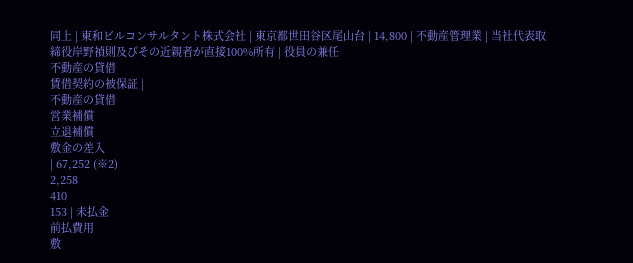同上 | 東和ビルコンサルタント株式会社 | 東京都世田谷区尾山台 | 14,800 | 不動産管理業 | 当社代表取締役岸野禎則及びその近親者が直接100%所有 | 役員の兼任
不動産の貸借
賃借契約の被保証 |
不動産の貸借
営業補償
立退補償
敷金の差入
| 67,252 (※2)
2,258
410
153 | 未払金
前払費用
敷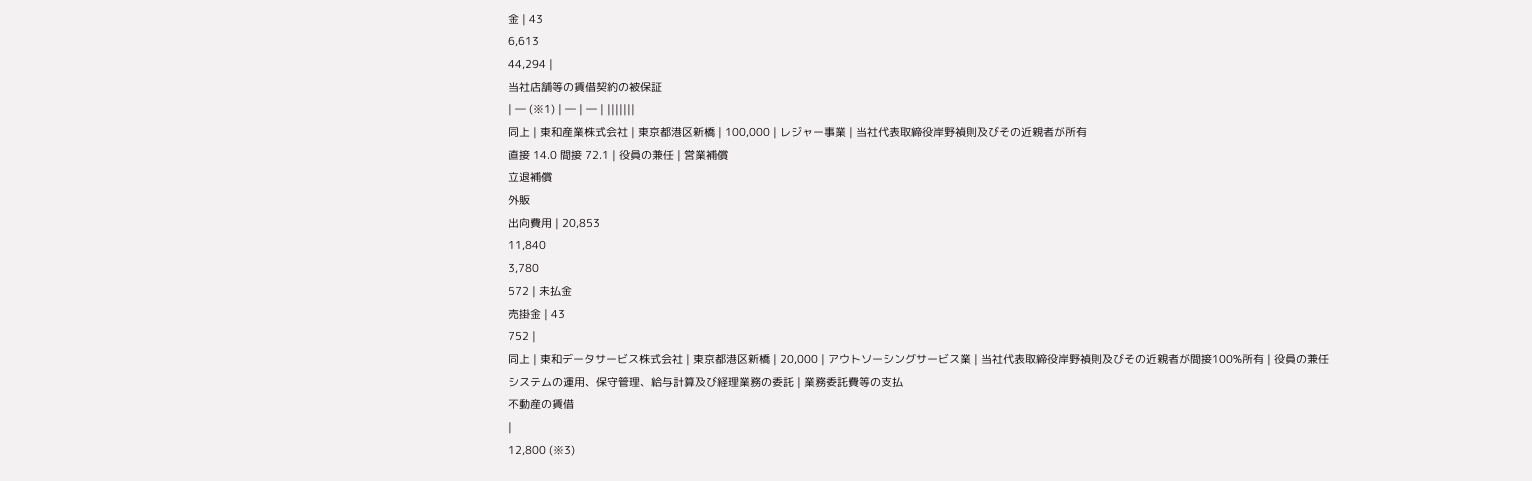金 | 43
6,613
44,294 |
当社店舗等の賃借契約の被保証
| ― (※1) | ― | ― | |||||||
同上 | 東和産業株式会社 | 東京都港区新橋 | 100,000 | レジャー事業 | 当社代表取締役岸野禎則及びその近親者が所有
直接 14.0 間接 72.1 | 役員の兼任 | 営業補償
立退補償
外販
出向費用 | 20,853
11,840
3,780
572 | 未払金
売掛金 | 43
752 |
同上 | 東和データサービス株式会社 | 東京都港区新橋 | 20,000 | アウトソーシングサービス業 | 当社代表取締役岸野禎則及びその近親者が間接100%所有 | 役員の兼任
システムの運用、保守管理、給与計算及び経理業務の委託 | 業務委託費等の支払
不動産の賃借
|
12,800 (※3)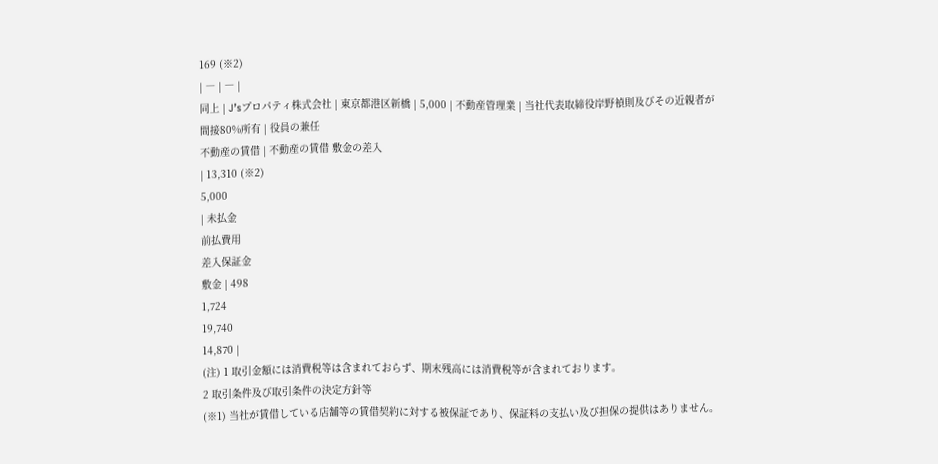169 (※2)
| ― | ― |
同上 | J’sプロパティ株式会社 | 東京都港区新橋 | 5,000 | 不動産管理業 | 当社代表取締役岸野禎則及びその近親者が間接80%所有 | 役員の兼任
不動産の賃借 | 不動産の賃借 敷金の差入
| 13,310 (※2)
5,000
| 未払金
前払費用
差入保証金
敷金 | 498
1,724
19,740
14,870 |
(注) 1 取引金額には消費税等は含まれておらず、期末残高には消費税等が含まれております。
2 取引条件及び取引条件の決定方針等
(※1) 当社が賃借している店舗等の賃借契約に対する被保証であり、保証料の支払い及び担保の提供はありません。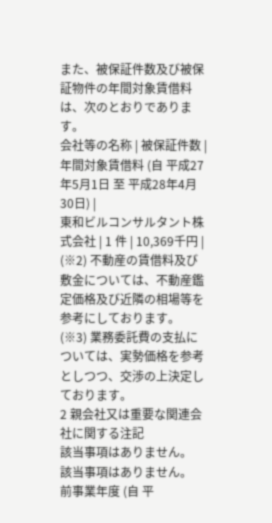また、被保証件数及び被保証物件の年間対象賃借料は、次のとおりであります。
会社等の名称 | 被保証件数 | 年間対象賃借料 (自 平成27年5月1日 至 平成28年4月30日) |
東和ビルコンサルタント株式会社 | 1 件 | 10,369千円 |
(※2) 不動産の賃借料及び敷金については、不動産鑑定価格及び近隣の相場等を参考にしております。
(※3) 業務委託費の支払については、実勢価格を参考としつつ、交渉の上決定しております。
2 親会社又は重要な関連会社に関する注記
該当事項はありません。
該当事項はありません。
前事業年度 (自 平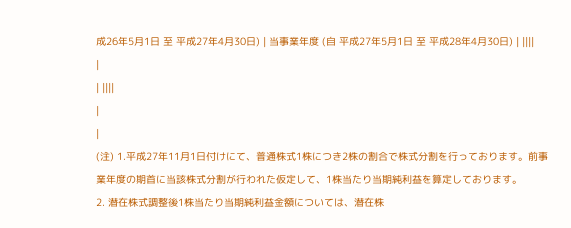成26年5月1日 至 平成27年4月30日) | 当事業年度 (自 平成27年5月1日 至 平成28年4月30日) | ||||
|
| ||||
|
|
(注) 1.平成27年11月1日付けにて、普通株式1株につき2株の割合で株式分割を行っております。前事業年度の期首に当該株式分割が行われた仮定して、1株当たり当期純利益を算定しております。
2. 潜在株式調整後1株当たり当期純利益金額については、潜在株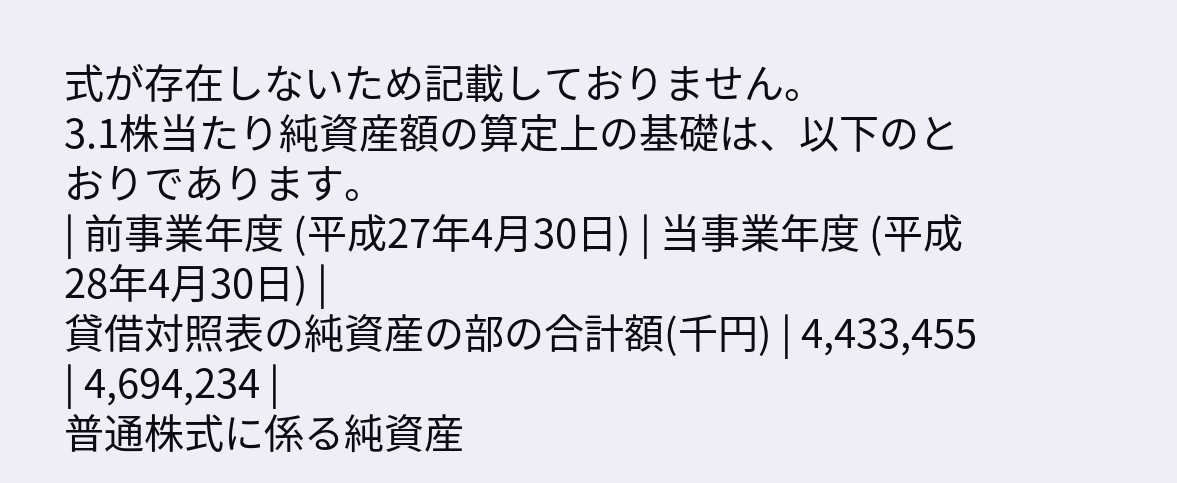式が存在しないため記載しておりません。
3.1株当たり純資産額の算定上の基礎は、以下のとおりであります。
| 前事業年度 (平成27年4月30日) | 当事業年度 (平成28年4月30日) |
貸借対照表の純資産の部の合計額(千円) | 4,433,455 | 4,694,234 |
普通株式に係る純資産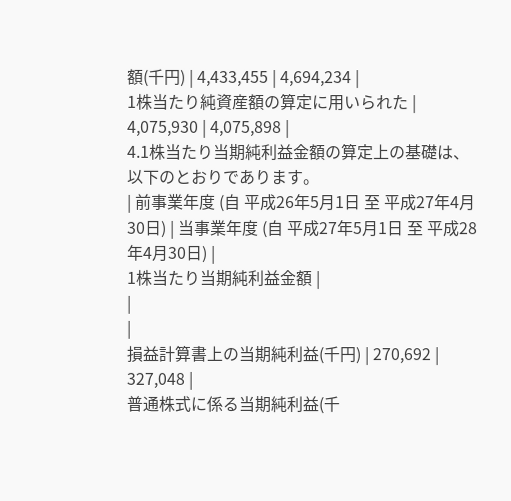額(千円) | 4,433,455 | 4,694,234 |
1株当たり純資産額の算定に用いられた | 4,075,930 | 4,075,898 |
4.1株当たり当期純利益金額の算定上の基礎は、以下のとおりであります。
| 前事業年度 (自 平成26年5月1日 至 平成27年4月30日) | 当事業年度 (自 平成27年5月1日 至 平成28年4月30日) |
1株当たり当期純利益金額 |
|
|
損益計算書上の当期純利益(千円) | 270,692 | 327,048 |
普通株式に係る当期純利益(千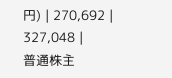円) | 270,692 | 327,048 |
普通株主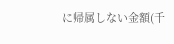に帰属しない金額(千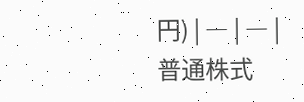円) | ― | ― |
普通株式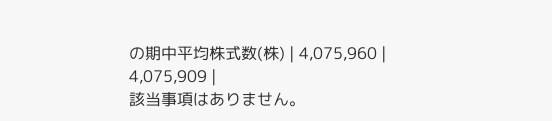の期中平均株式数(株) | 4,075,960 | 4,075,909 |
該当事項はありません。